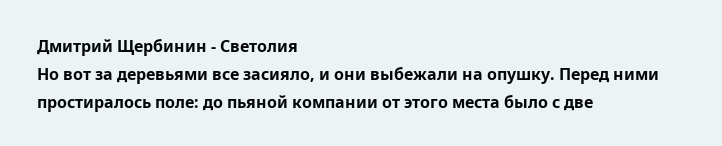Дмитрий Щербинин - Светолия
Но вот за деревьями все засияло, и они выбежали на опушку. Перед ними простиралось поле: до пьяной компании от этого места было с две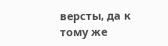версты, да к тому же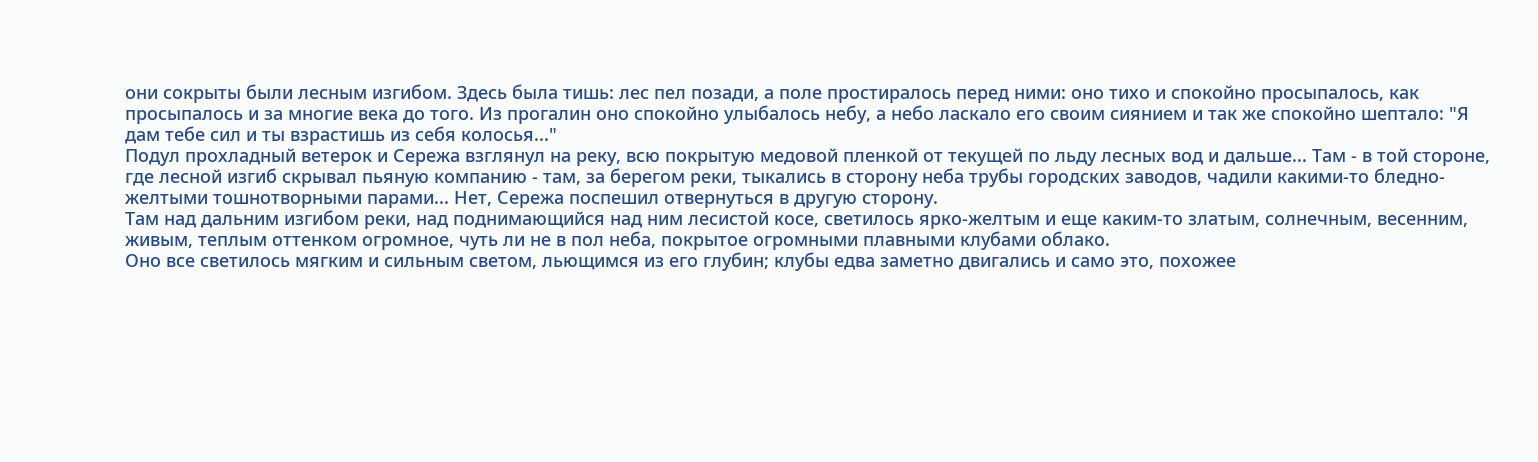они сокрыты были лесным изгибом. Здесь была тишь: лес пел позади, а поле простиралось перед ними: оно тихо и спокойно просыпалось, как просыпалось и за многие века до того. Из прогалин оно спокойно улыбалось небу, а небо ласкало его своим сиянием и так же спокойно шептало: "Я дам тебе сил и ты взрастишь из себя колосья..."
Подул прохладный ветерок и Сережа взглянул на реку, всю покрытую медовой пленкой от текущей по льду лесных вод и дальше... Там - в той стороне, где лесной изгиб скрывал пьяную компанию - там, за берегом реки, тыкались в сторону неба трубы городских заводов, чадили какими-то бледно-желтыми тошнотворными парами... Нет, Сережа поспешил отвернуться в другую сторону.
Там над дальним изгибом реки, над поднимающийся над ним лесистой косе, светилось ярко-желтым и еще каким-то златым, солнечным, весенним, живым, теплым оттенком огромное, чуть ли не в пол неба, покрытое огромными плавными клубами облако.
Оно все светилось мягким и сильным светом, льющимся из его глубин; клубы едва заметно двигались и само это, похожее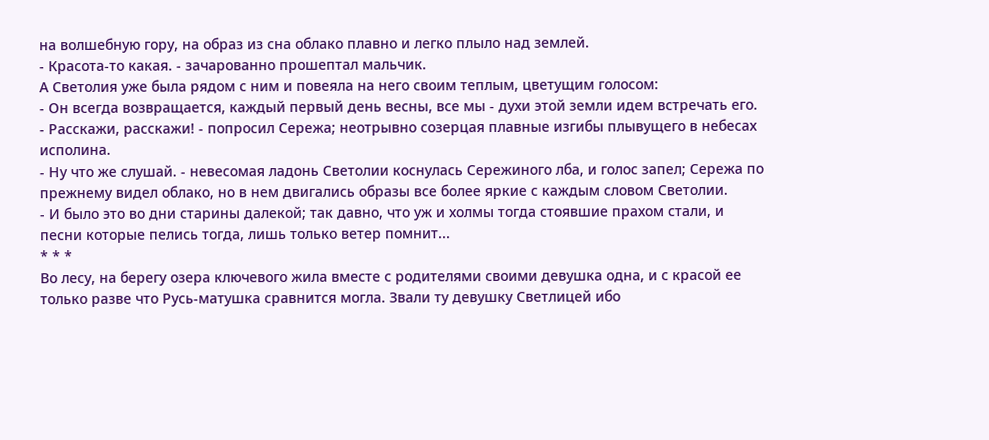на волшебную гору, на образ из сна облако плавно и легко плыло над землей.
- Красота-то какая. - зачарованно прошептал мальчик.
А Светолия уже была рядом с ним и повеяла на него своим теплым, цветущим голосом:
- Он всегда возвращается, каждый первый день весны, все мы - духи этой земли идем встречать его.
- Расскажи, расскажи! - попросил Сережа; неотрывно созерцая плавные изгибы плывущего в небесах исполина.
- Ну что же слушай. - невесомая ладонь Светолии коснулась Сережиного лба, и голос запел; Сережа по прежнему видел облако, но в нем двигались образы все более яркие с каждым словом Светолии.
- И было это во дни старины далекой; так давно, что уж и холмы тогда стоявшие прахом стали, и песни которые пелись тогда, лишь только ветер помнит...
* * *
Во лесу, на берегу озера ключевого жила вместе с родителями своими девушка одна, и с красой ее только разве что Русь-матушка сравнится могла. Звали ту девушку Светлицей ибо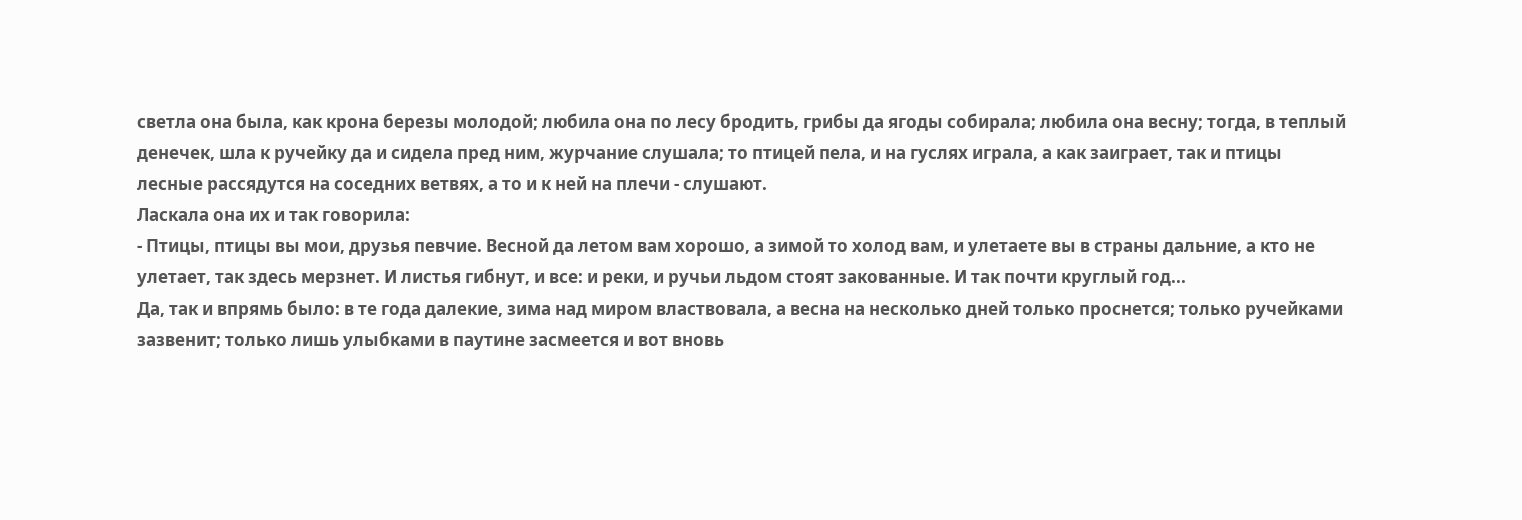светла она была, как крона березы молодой; любила она по лесу бродить, грибы да ягоды собирала; любила она весну; тогда, в теплый денечек, шла к ручейку да и сидела пред ним, журчание слушала; то птицей пела, и на гуслях играла, а как заиграет, так и птицы лесные рассядутся на соседних ветвях, а то и к ней на плечи - слушают.
Ласкала она их и так говорила:
- Птицы, птицы вы мои, друзья певчие. Весной да летом вам хорошо, а зимой то холод вам, и улетаете вы в страны дальние, а кто не улетает, так здесь мерзнет. И листья гибнут, и все: и реки, и ручьи льдом стоят закованные. И так почти круглый год...
Да, так и впрямь было: в те года далекие, зима над миром властвовала, а весна на несколько дней только проснется; только ручейками зазвенит; только лишь улыбками в паутине засмеется и вот вновь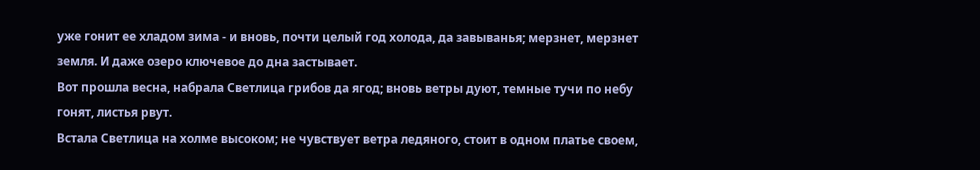уже гонит ее хладом зима - и вновь, почти целый год холода, да завыванья; мерзнет, мерзнет земля. И даже озеро ключевое до дна застывает.
Вот прошла весна, набрала Светлица грибов да ягод; вновь ветры дуют, темные тучи по небу гонят, листья рвут.
Встала Светлица на холме высоком; не чувствует ветра ледяного, стоит в одном платье своем,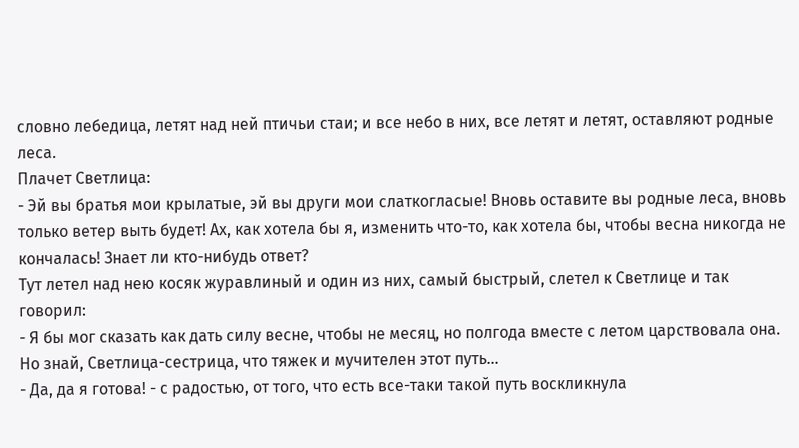словно лебедица, летят над ней птичьи стаи; и все небо в них, все летят и летят, оставляют родные леса.
Плачет Светлица:
- Эй вы братья мои крылатые, эй вы други мои слаткогласые! Вновь оставите вы родные леса, вновь только ветер выть будет! Ах, как хотела бы я, изменить что-то, как хотела бы, чтобы весна никогда не кончалась! Знает ли кто-нибудь ответ?
Тут летел над нею косяк журавлиный и один из них, самый быстрый, слетел к Светлице и так говорил:
- Я бы мог сказать как дать силу весне, чтобы не месяц, но полгода вместе с летом царствовала она. Но знай, Светлица-сестрица, что тяжек и мучителен этот путь...
- Да, да я готова! - с радостью, от того, что есть все-таки такой путь воскликнула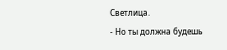Светлица.
- Но ты должна будешь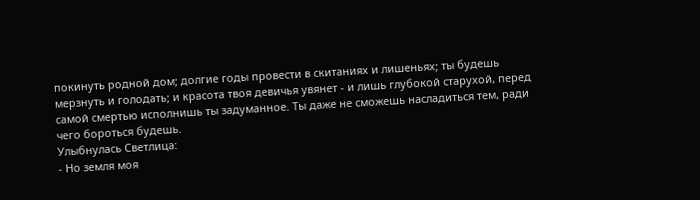покинуть родной дом; долгие годы провести в скитаниях и лишеньях; ты будешь мерзнуть и голодать; и красота твоя девичья увянет - и лишь глубокой старухой, перед самой смертью исполнишь ты задуманное. Ты даже не сможешь насладиться тем, ради чего бороться будешь.
Улыбнулась Светлица:
- Но земля моя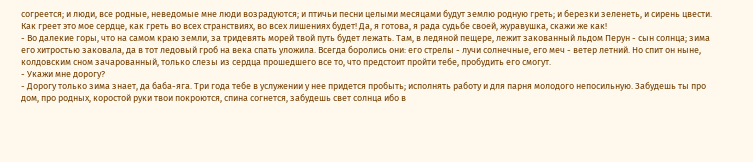согреется; и люди, все родные, неведомые мне люди возрадуются; и птичьи песни целыми месяцами будут землю родную греть; и березки зеленеть, и сирень цвести. Как греет это мое сердце, как греть во всех странствиях, во всех лишениях будет! Да, я готова, я рада судьбе своей, журавушка, скажи же как!
- Во далекие горы, что на самом краю земли, за тридевять морей твой путь будет лежать. Там, в ледяной пещере, лежит закованный льдом Перун - сын солнца; зима его хитростью заковала, да в тот ледовый гроб на века спать уложила. Всегда боролись они: его стрелы - лучи солнечные, его меч - ветер летний. Но спит он ныне, колдовским сном зачарованный, только слезы из сердца прошедшего все то, что предстоит пройти тебе, пробудить его смогут.
- Укажи мне дорогу?
- Дорогу только зима знает, да баба-яга. Три года тебе в услужении у нее придется пробыть; исполнять работу и для парня молодого непосильную. Забудешь ты про дом, про родных, коростой руки твои покроются, спина согнется, забудешь свет солнца ибо в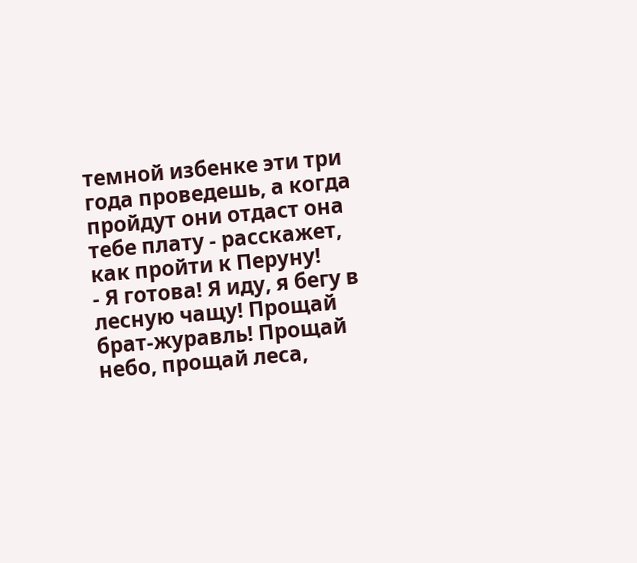темной избенке эти три года проведешь, а когда пройдут они отдаст она тебе плату - расскажет, как пройти к Перуну!
- Я готова! Я иду, я бегу в лесную чащу! Прощай брат-журавль! Прощай небо, прощай леса,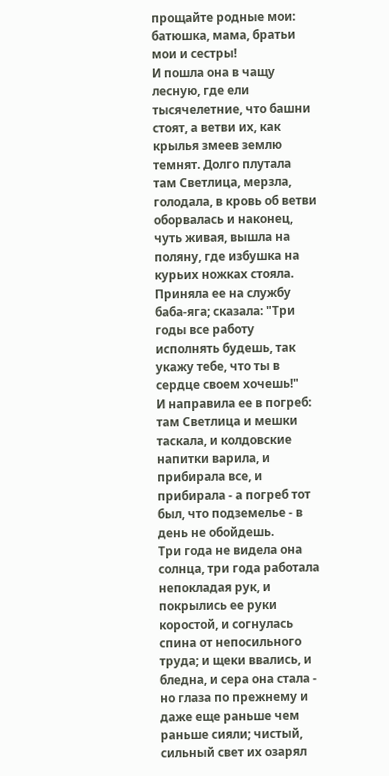прощайте родные мои: батюшка, мама, братьи мои и сестры!
И пошла она в чащу лесную, где ели тысячелетние, что башни стоят, а ветви их, как крылья змеев землю темнят. Долго плутала там Светлица, мерзла, голодала, в кровь об ветви оборвалась и наконец, чуть живая, вышла на поляну, где избушка на курьих ножках стояла.
Приняла ее на службу баба-яга; сказала: "Три годы все работу исполнять будешь, так укажу тебе, что ты в сердце своем хочешь!"
И направила ее в погреб: там Светлица и мешки таскала, и колдовские напитки варила, и прибирала все, и прибирала - а погреб тот был, что подземелье - в день не обойдешь.
Три года не видела она солнца, три года работала непокладая рук, и покрылись ее руки коростой, и согнулась спина от непосильного труда; и щеки ввались, и бледна, и сера она стала - но глаза по прежнему и даже еще раньше чем раньше сияли; чистый, сильный свет их озарял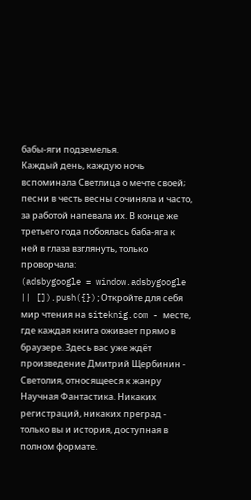бабы-яги подземелья.
Каждый день, каждую ночь вспоминала Светлица о мечте своей; песни в честь весны сочиняла и часто, за работой напевала их. В конце же третьего года побоялась баба-яга к ней в глаза взглянуть, только проворчала:
(adsbygoogle = window.adsbygoogle || []).push({});Откройте для себя мир чтения на siteknig.com - месте, где каждая книга оживает прямо в браузере. Здесь вас уже ждёт произведение Дмитрий Щербинин - Светолия, относящееся к жанру Научная Фантастика. Никаких регистраций, никаких преград - только вы и история, доступная в полном формате.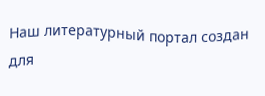Наш литературный портал создан для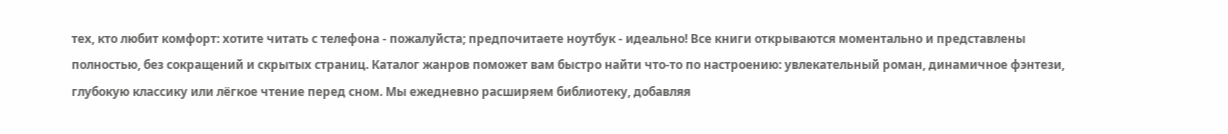тех, кто любит комфорт: хотите читать с телефона - пожалуйста; предпочитаете ноутбук - идеально! Все книги открываются моментально и представлены полностью, без сокращений и скрытых страниц. Каталог жанров поможет вам быстро найти что-то по настроению: увлекательный роман, динамичное фэнтези, глубокую классику или лёгкое чтение перед сном. Мы ежедневно расширяем библиотеку, добавляя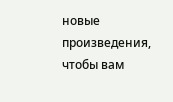новые произведения, чтобы вам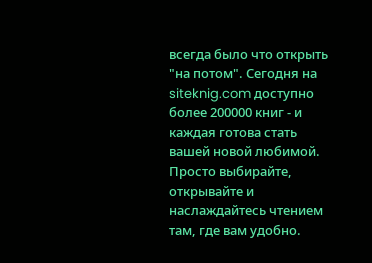всегда было что открыть "на потом". Сегодня на siteknig.com доступно более 200000 книг - и каждая готова стать вашей новой любимой. Просто выбирайте, открывайте и наслаждайтесь чтением там, где вам удобно.